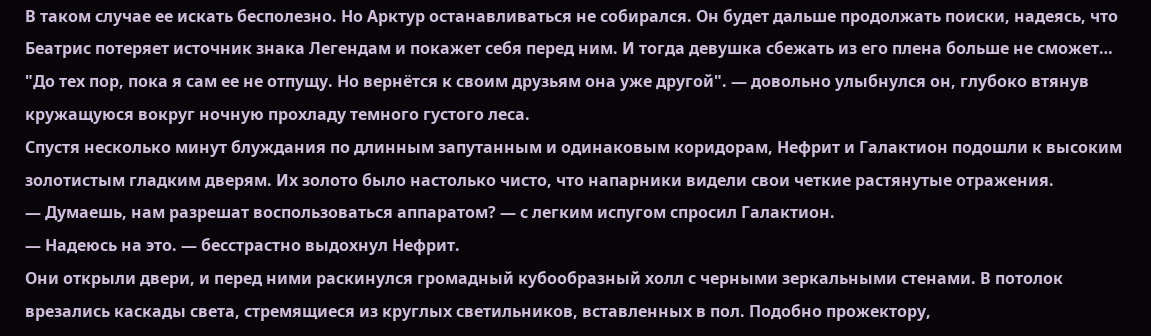В таком случае ее искать бесполезно. Но Арктур останавливаться не собирался. Он будет дальше продолжать поиски, надеясь, что Беатрис потеряет источник знака Легендам и покажет себя перед ним. И тогда девушка сбежать из его плена больше не сможет…
"До тех пор, пока я сам ее не отпущу. Но вернётся к своим друзьям она уже другой". — довольно улыбнулся он, глубоко втянув кружащуюся вокруг ночную прохладу темного густого леса.
Спустя несколько минут блуждания по длинным запутанным и одинаковым коридорам, Нефрит и Галактион подошли к высоким золотистым гладким дверям. Их золото было настолько чисто, что напарники видели свои четкие растянутые отражения.
— Думаешь, нам разрешат воспользоваться аппаратом? — с легким испугом спросил Галактион.
— Надеюсь на это. — бесстрастно выдохнул Нефрит.
Они открыли двери, и перед ними раскинулся громадный кубообразный холл с черными зеркальными стенами. В потолок врезались каскады света, стремящиеся из круглых светильников, вставленных в пол. Подобно прожектору,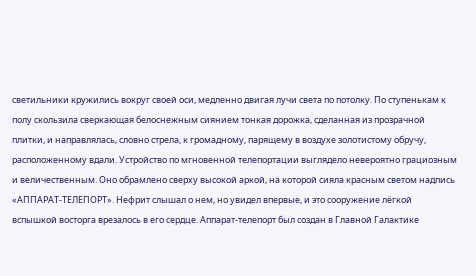светильники кружились вокруг своей оси, медленно двигая лучи света по потолку. По ступенькам к полу скользила сверкающая белоснежным сиянием тонкая дорожка, сделанная из прозрачной плитки, и направлялась, словно стрела, к громадному, парящему в воздухе золотистому обручу, расположенному вдали. Устройство по мгновенной телепортации выглядело невероятно грациозным и величественным. Оно обрамлено сверху высокой аркой, на которой сияла красным светом надпись «АППАРАТ-ТЕЛЕПОРТ». Нефрит слышал о нем, но увидел впервые, и это сооружение лёгкой вспышкой восторга врезалось в его сердце. Аппарат-телепорт был создан в Главной Галактике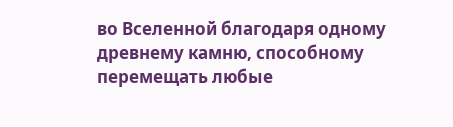во Вселенной благодаря одному древнему камню, способному перемещать любые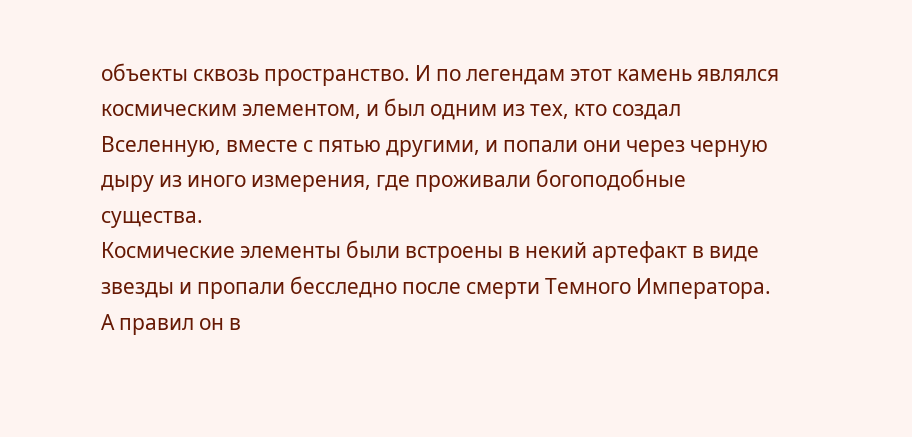объекты сквозь пространство. И по легендам этот камень являлся космическим элементом, и был одним из тех, кто создал Вселенную, вместе с пятью другими, и попали они через черную дыру из иного измерения, где проживали богоподобные существа.
Космические элементы были встроены в некий артефакт в виде звезды и пропали бесследно после смерти Темного Императора. А правил он в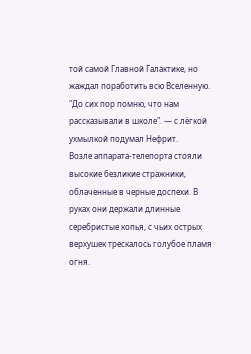той самой Главной Галактике, но жаждал поработить всю Вселенную.
"До сих пор помню, что нам рассказывали в школе". — с лёгкой ухмылкой подумал Нефрит.
Возле аппарата-телепорта стояли высокие безликие стражники, облаченные в черные доспехи. В руках они держали длинные серебристые копья, с чьих острых верхушек трескалось голубое пламя огня.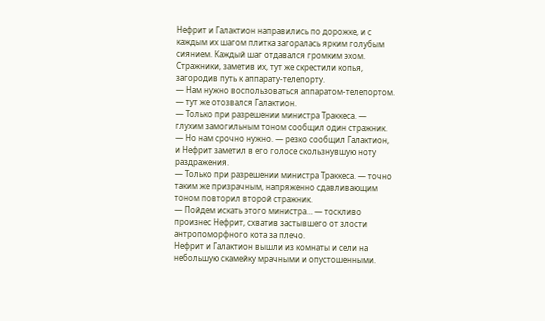Нефрит и Галактион направились по дорожке, и с каждым их шагом плитка загоралась ярким голубым сиянием. Каждый шаг отдавался громким эхом. Стражники, заметив их, тут же скрестили копья, загородив путь к аппарату-телепорту.
— Нам нужно воспользоваться аппаратом-телепортом. — тут же отозвался Галактион.
— Только при разрешении министра Траккеса. — глухим замогильным тоном сообщил один стражник.
— Но нам срочно нужно. — резко сообщил Галактион, и Нефрит заметил в его голосе скользнувшую ноту раздражения.
— Только при разрешении министра Траккеса. — точно таким же призрачным, напряженно сдавливающим тоном повторил второй стражник.
— Пойдем искать этого министра… — тоскливо произнес Нефрит, схватив застывшего от злости антропоморфного кота за плечо.
Нефрит и Галактион вышли из комнаты и сели на небольшую скамейку мрачными и опустошенными.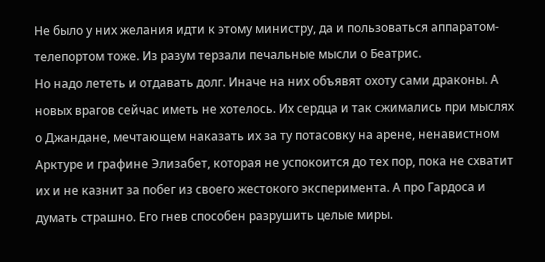Не было у них желания идти к этому министру, да и пользоваться аппаратом-телепортом тоже. Из разум терзали печальные мысли о Беатрис.
Но надо лететь и отдавать долг. Иначе на них объявят охоту сами драконы. А новых врагов сейчас иметь не хотелось. Их сердца и так сжимались при мыслях о Джандане, мечтающем наказать их за ту потасовку на арене, ненавистном Арктуре и графине Элизабет, которая не успокоится до тех пор, пока не схватит их и не казнит за побег из своего жестокого эксперимента. А про Гардоса и думать страшно. Его гнев способен разрушить целые миры.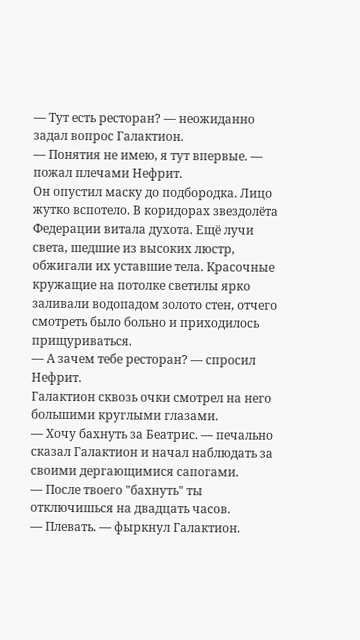— Тут есть ресторан? — неожиданно задал вопрос Галактион.
— Понятия не имею, я тут впервые. — пожал плечами Нефрит.
Он опустил маску до подбородка. Лицо жутко вспотело. В коридорах звездолёта Федерации витала духота. Ещё лучи света, шедшие из высоких люстр, обжигали их уставшие тела. Красочные кружащие на потолке светилы ярко заливали водопадом золото стен, отчего смотреть было больно и приходилось прищуриваться.
— А зачем тебе ресторан? — спросил Нефрит.
Галактион сквозь очки смотрел на него большими круглыми глазами.
— Хочу бахнуть за Беатрис. — печально сказал Галактион и начал наблюдать за своими дергающимися сапогами.
— После твоего "бахнуть" ты отключишься на двадцать часов.
— Плевать. — фыркнул Галактион.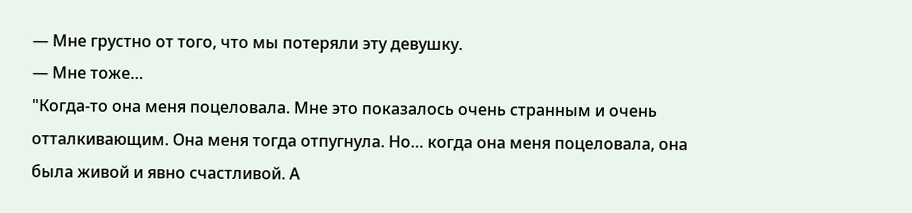— Мне грустно от того, что мы потеряли эту девушку.
— Мне тоже…
"Когда-то она меня поцеловала. Мне это показалось очень странным и очень отталкивающим. Она меня тогда отпугнула. Но… когда она меня поцеловала, она была живой и явно счастливой. А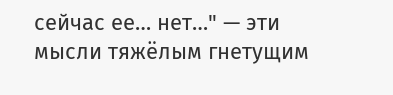сейчас ее… нет…" — эти мысли тяжёлым гнетущим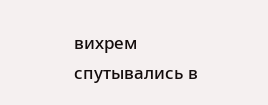вихрем спутывались в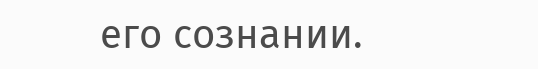его сознании.